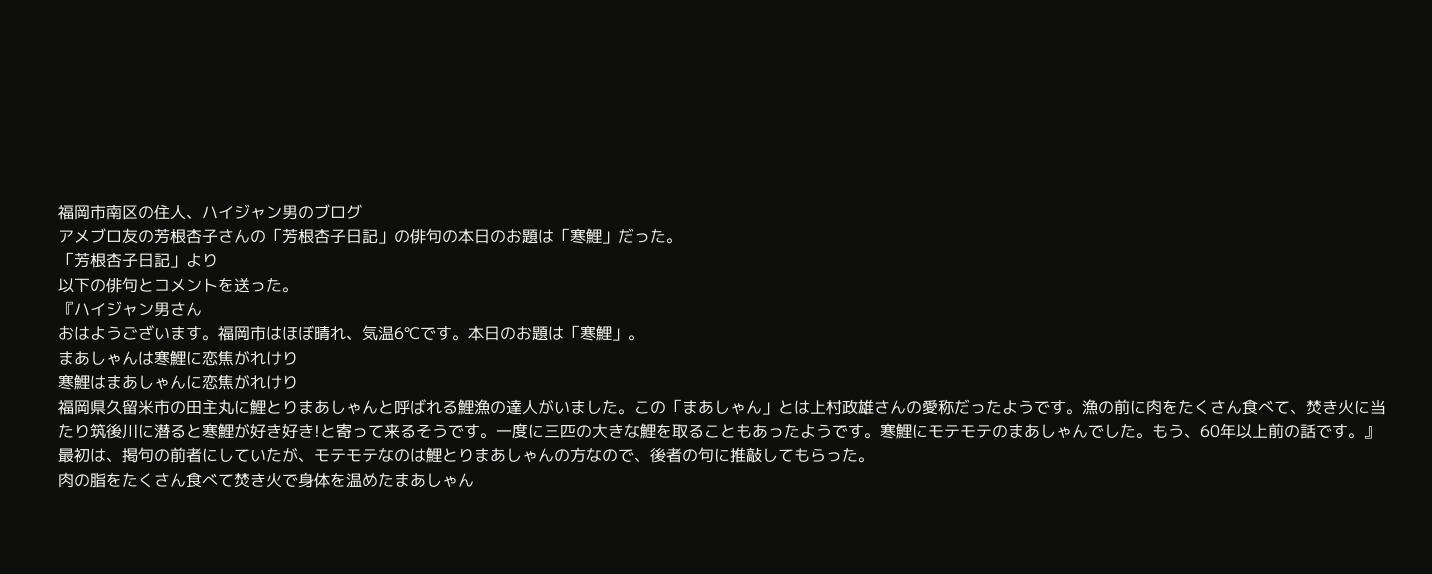福岡市南区の住人、ハイジャン男のブログ
アメブロ友の芳根杏子さんの「芳根杏子日記」の俳句の本日のお題は「寒鯉」だった。
「芳根杏子日記」より
以下の俳句とコメントを送った。
『ハイジャン男さん
おはようございます。福岡市はほぼ晴れ、気温6℃です。本日のお題は「寒鯉」。
まあしゃんは寒鯉に恋焦がれけり
寒鯉はまあしゃんに恋焦がれけり
福岡県久留米市の田主丸に鯉とりまあしゃんと呼ばれる鯉漁の達人がいました。この「まあしゃん」とは上村政雄さんの愛称だったようです。漁の前に肉をたくさん食べて、焚き火に当たり筑後川に潜ると寒鯉が好き好き!と寄って来るそうです。一度に三匹の大きな鯉を取ることもあったようです。寒鯉にモテモテのまあしゃんでした。もう、60年以上前の話です。』
最初は、掲句の前者にしていたが、モテモテなのは鯉とりまあしゃんの方なので、後者の句に推敲してもらった。
肉の脂をたくさん食べて焚き火で身体を温めたまあしゃん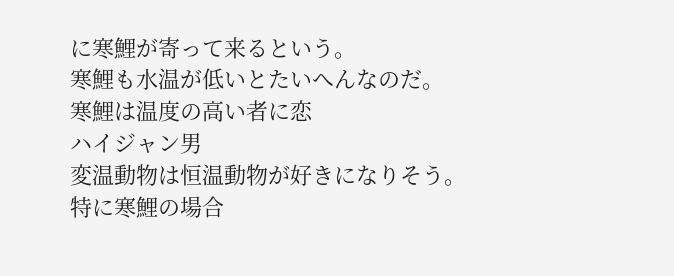に寒鯉が寄って来るという。
寒鯉も水温が低いとたいへんなのだ。
寒鯉は温度の高い者に恋
ハイジャン男
変温動物は恒温動物が好きになりそう。
特に寒鯉の場合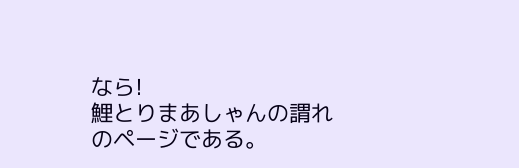なら!
鯉とりまあしゃんの謂れのページである。